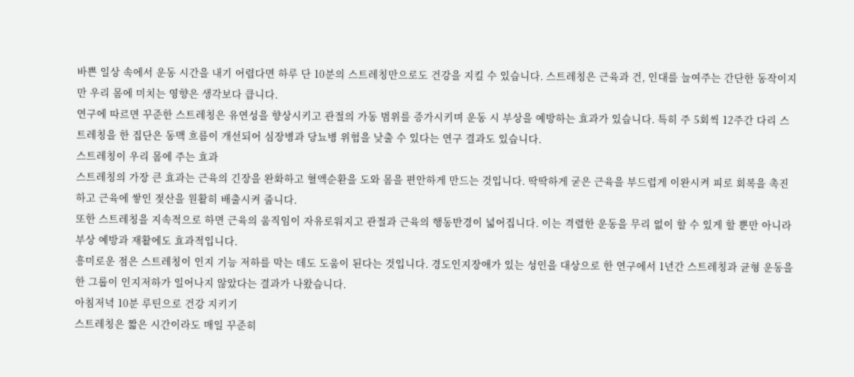바쁜 일상 속에서 운동 시간을 내기 어렵다면 하루 단 10분의 스트레칭만으로도 건강을 지킬 수 있습니다. 스트레칭은 근육과 건, 인대를 늘여주는 간단한 동작이지만 우리 몸에 미치는 영향은 생각보다 큽니다.
연구에 따르면 꾸준한 스트레칭은 유연성을 향상시키고 관절의 가동 범위를 증가시키며 운동 시 부상을 예방하는 효과가 있습니다. 특히 주 5회씩 12주간 다리 스트레칭을 한 집단은 동맥 흐름이 개선되어 심장병과 당뇨병 위험을 낮출 수 있다는 연구 결과도 있습니다.
스트레칭이 우리 몸에 주는 효과
스트레칭의 가장 큰 효과는 근육의 긴장을 완화하고 혈액순환을 도와 몸을 편안하게 만드는 것입니다. 딱딱하게 굳은 근육을 부드럽게 이완시켜 피로 회복을 촉진하고 근육에 쌓인 젖산을 원활히 배출시켜 줍니다.
또한 스트레칭을 지속적으로 하면 근육의 움직임이 자유로워지고 관절과 근육의 행동반경이 넓어집니다. 이는 격렬한 운동을 무리 없이 할 수 있게 할 뿐만 아니라 부상 예방과 재활에도 효과적입니다.
흥미로운 점은 스트레칭이 인지 기능 저하를 막는 데도 도움이 된다는 것입니다. 경도인지장애가 있는 성인을 대상으로 한 연구에서 1년간 스트레칭과 균형 운동을 한 그룹이 인지저하가 일어나지 않았다는 결과가 나왔습니다.
아침저녁 10분 루틴으로 건강 지키기
스트레칭은 짧은 시간이라도 매일 꾸준히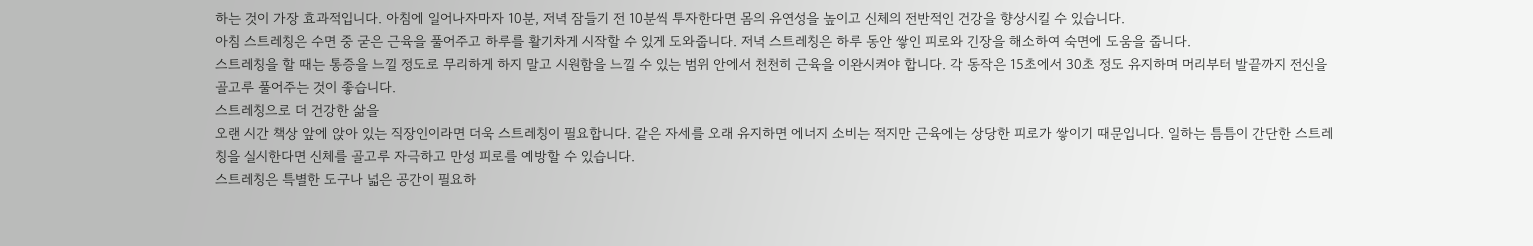하는 것이 가장 효과적입니다. 아침에 일어나자마자 10분, 저녁 잠들기 전 10분씩 투자한다면 몸의 유연성을 높이고 신체의 전반적인 건강을 향상시킬 수 있습니다.
아침 스트레칭은 수면 중 굳은 근육을 풀어주고 하루를 활기차게 시작할 수 있게 도와줍니다. 저녁 스트레칭은 하루 동안 쌓인 피로와 긴장을 해소하여 숙면에 도움을 줍니다.
스트레칭을 할 때는 통증을 느낄 정도로 무리하게 하지 말고 시원함을 느낄 수 있는 범위 안에서 천천히 근육을 이완시켜야 합니다. 각 동작은 15초에서 30초 정도 유지하며 머리부터 발끝까지 전신을 골고루 풀어주는 것이 좋습니다.
스트레칭으로 더 건강한 삶을
오랜 시간 책상 앞에 앉아 있는 직장인이라면 더욱 스트레칭이 필요합니다. 같은 자세를 오래 유지하면 에너지 소비는 적지만 근육에는 상당한 피로가 쌓이기 때문입니다. 일하는 틈틈이 간단한 스트레칭을 실시한다면 신체를 골고루 자극하고 만성 피로를 예방할 수 있습니다.
스트레칭은 특별한 도구나 넓은 공간이 필요하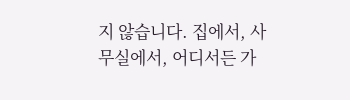지 않습니다. 집에서, 사무실에서, 어디서든 가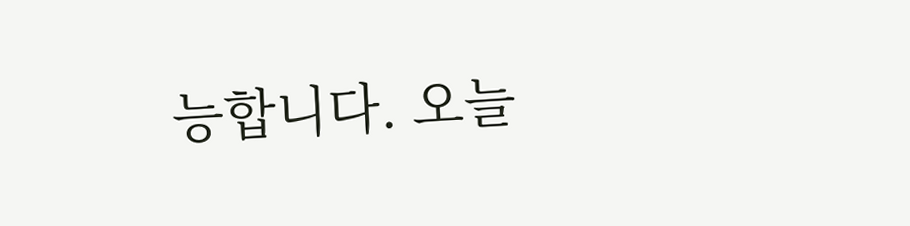능합니다. 오늘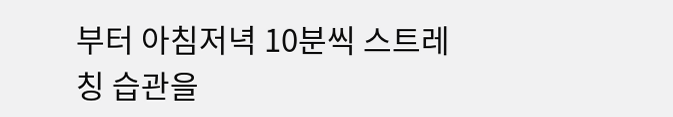부터 아침저녁 10분씩 스트레칭 습관을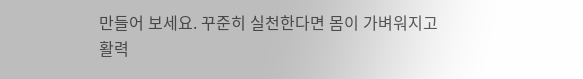만들어 보세요. 꾸준히 실천한다면 몸이 가벼워지고 활력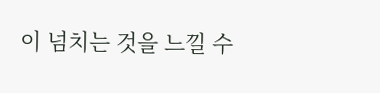이 넘치는 것을 느낄 수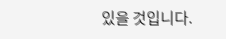있을 것입니다.